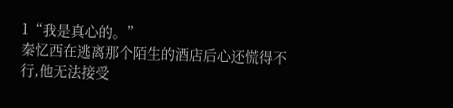1“我是真心的。”
秦忆西在逃离那个陌生的酒店后心还慌得不行,他无法接受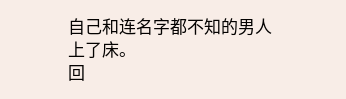自己和连名字都不知的男人上了床。
回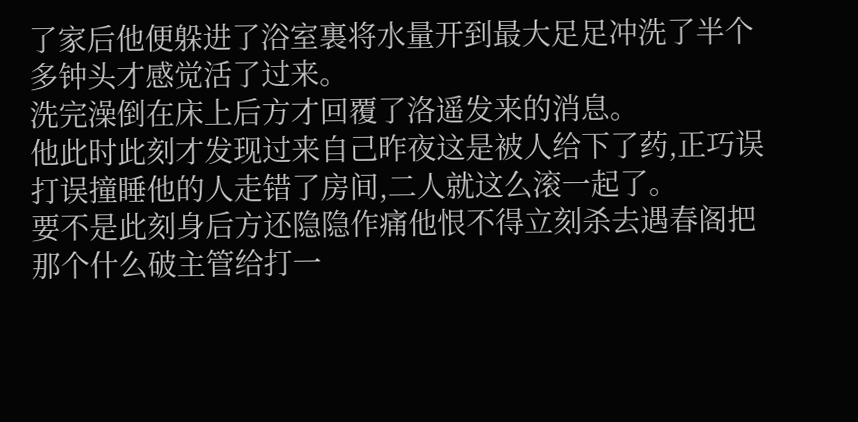了家后他便躲进了浴室裏将水量开到最大足足冲洗了半个多钟头才感觉活了过来。
洗完澡倒在床上后方才回覆了洛遥发来的消息。
他此时此刻才发现过来自己昨夜这是被人给下了药,正巧误打误撞睡他的人走错了房间,二人就这么滚一起了。
要不是此刻身后方还隐隐作痛他恨不得立刻杀去遇春阁把那个什么破主管给打一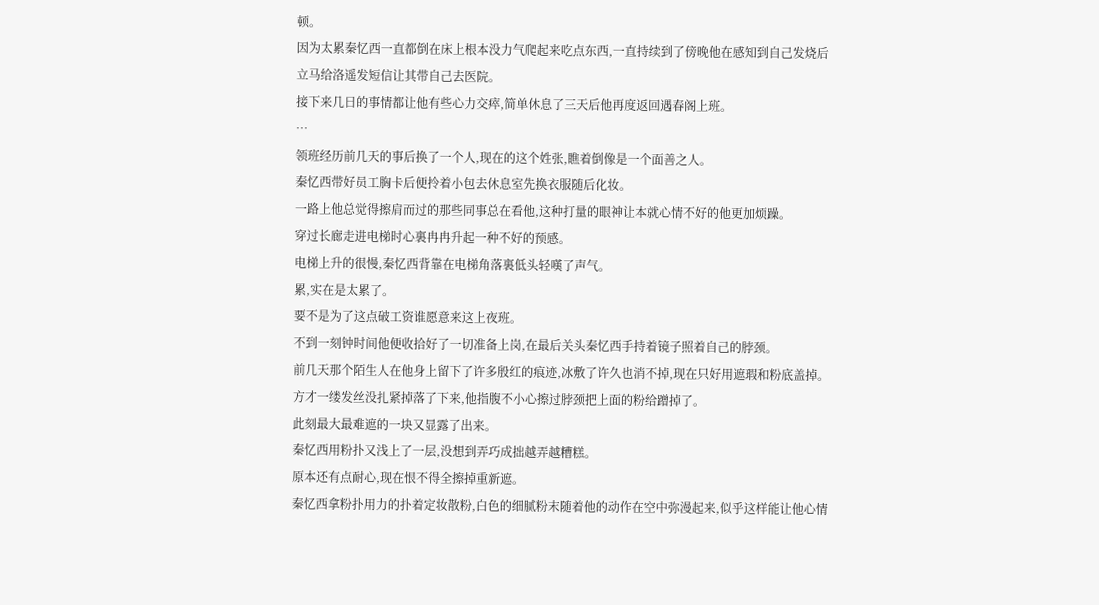顿。
因为太累秦忆西一直都倒在床上根本没力气爬起来吃点东西,一直持续到了傍晚他在感知到自己发烧后立马给洛遥发短信让其带自己去医院。
接下来几日的事情都让他有些心力交瘁,简单休息了三天后他再度返回遇春阁上班。
…
领班经历前几天的事后换了一个人,现在的这个姓张,瞧着倒像是一个面善之人。
秦忆西带好员工胸卡后便拎着小包去休息室先换衣服随后化妆。
一路上他总觉得擦肩而过的那些同事总在看他,这种打量的眼神让本就心情不好的他更加烦躁。
穿过长廊走进电梯时心裏冉冉升起一种不好的预感。
电梯上升的很慢,秦忆西背靠在电梯角落裏低头轻嘆了声气。
累,实在是太累了。
要不是为了这点破工资谁愿意来这上夜班。
不到一刻钟时间他便收拾好了一切准备上岗,在最后关头秦忆西手持着镜子照着自己的脖颈。
前几天那个陌生人在他身上留下了许多殷红的痕迹,冰敷了许久也消不掉,现在只好用遮瑕和粉底盖掉。
方才一缕发丝没扎紧掉落了下来,他指腹不小心擦过脖颈把上面的粉给蹭掉了。
此刻最大最难遮的一块又显露了出来。
秦忆西用粉扑又浅上了一层,没想到弄巧成拙越弄越糟糕。
原本还有点耐心,现在恨不得全擦掉重新遮。
秦忆西拿粉扑用力的扑着定妆散粉,白色的细腻粉末随着他的动作在空中弥漫起来,似乎这样能让他心情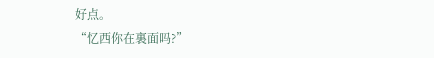好点。
“忆西你在裏面吗?”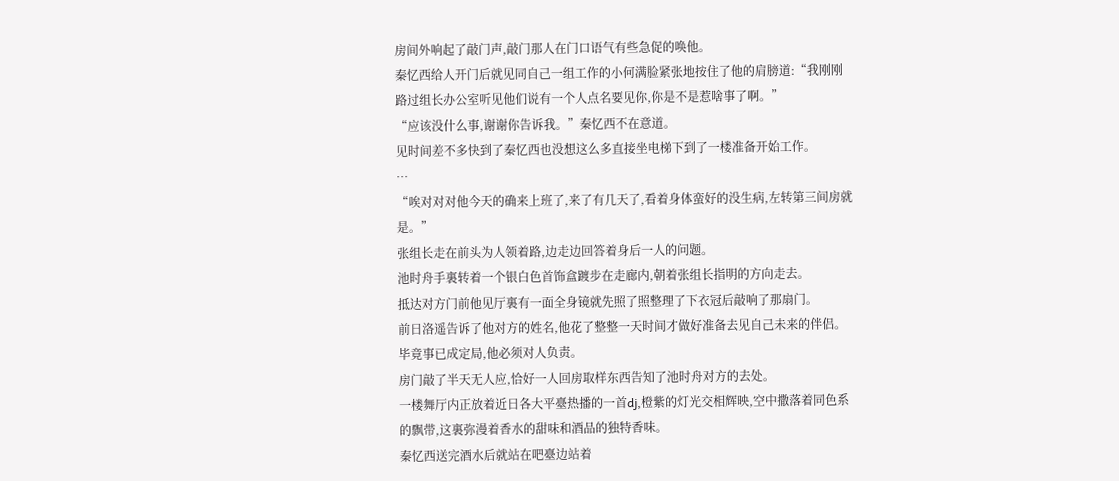房间外响起了敲门声,敲门那人在门口语气有些急促的唤他。
秦忆西给人开门后就见同自己一组工作的小何满脸紧张地按住了他的肩膀道:“我刚刚路过组长办公室听见他们说有一个人点名要见你,你是不是惹啥事了啊。”
“应该没什么事,谢谢你告诉我。”秦忆西不在意道。
见时间差不多快到了秦忆西也没想这么多直接坐电梯下到了一楼准备开始工作。
…
“唉对对对他今天的确来上班了,来了有几天了,看着身体蛮好的没生病,左转第三间房就是。”
张组长走在前头为人领着路,边走边回答着身后一人的问题。
池时舟手裏转着一个银白色首饰盒踱步在走廊内,朝着张组长指明的方向走去。
抵达对方门前他见厅裏有一面全身镜就先照了照整理了下衣冠后敲响了那扇门。
前日洛遥告诉了他对方的姓名,他花了整整一天时间才做好准备去见自己未来的伴侣。
毕竟事已成定局,他必须对人负责。
房门敲了半天无人应,恰好一人回房取样东西告知了池时舟对方的去处。
一楼舞厅内正放着近日各大平臺热播的一首dj,橙紫的灯光交相辉映,空中撒落着同色系的飘带,这裏弥漫着香水的甜味和酒品的独特香味。
秦忆西送完酒水后就站在吧臺边站着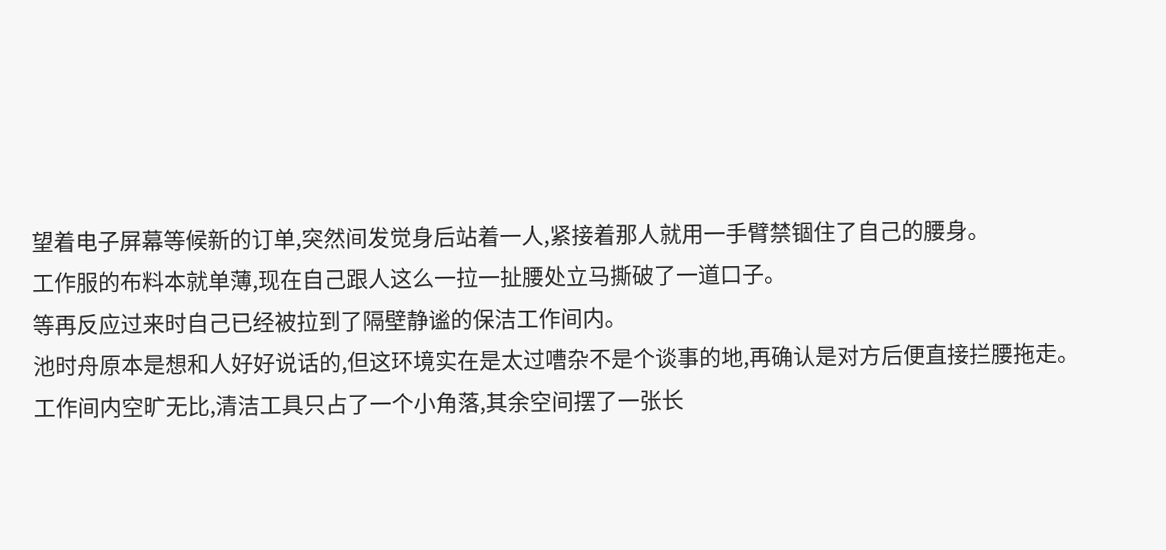望着电子屏幕等候新的订单,突然间发觉身后站着一人,紧接着那人就用一手臂禁锢住了自己的腰身。
工作服的布料本就单薄,现在自己跟人这么一拉一扯腰处立马撕破了一道口子。
等再反应过来时自己已经被拉到了隔壁静谧的保洁工作间内。
池时舟原本是想和人好好说话的,但这环境实在是太过嘈杂不是个谈事的地,再确认是对方后便直接拦腰拖走。
工作间内空旷无比,清洁工具只占了一个小角落,其余空间摆了一张长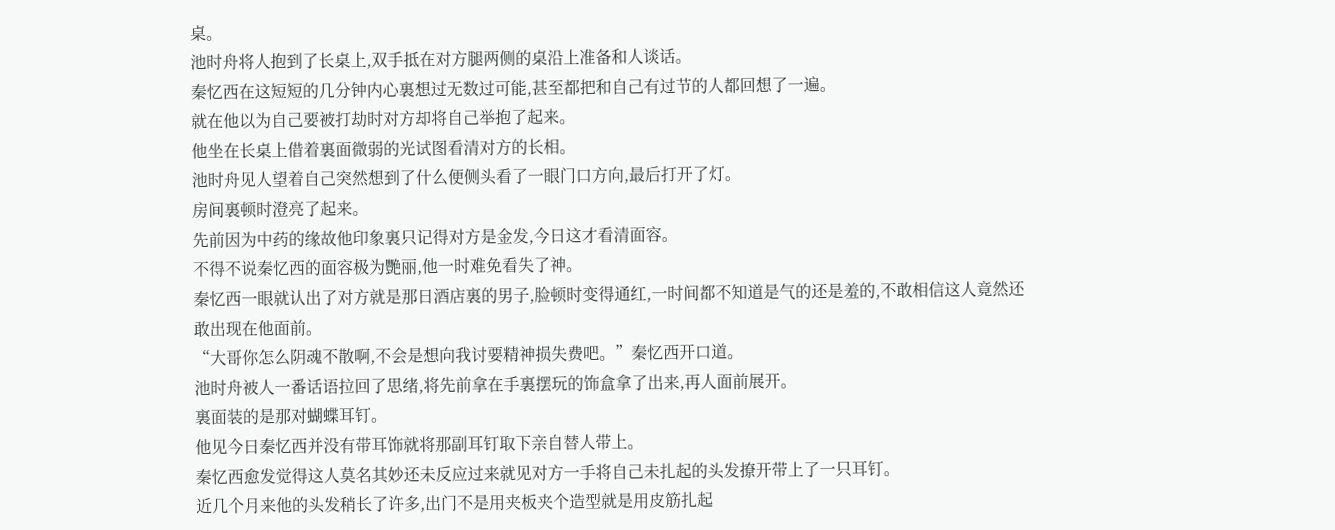桌。
池时舟将人抱到了长桌上,双手抵在对方腿两侧的桌沿上准备和人谈话。
秦忆西在这短短的几分钟内心裏想过无数过可能,甚至都把和自己有过节的人都回想了一遍。
就在他以为自己要被打劫时对方却将自己举抱了起来。
他坐在长桌上借着裏面微弱的光试图看清对方的长相。
池时舟见人望着自己突然想到了什么便侧头看了一眼门口方向,最后打开了灯。
房间裏顿时澄亮了起来。
先前因为中药的缘故他印象裏只记得对方是金发,今日这才看清面容。
不得不说秦忆西的面容极为艷丽,他一时难免看失了神。
秦忆西一眼就认出了对方就是那日酒店裏的男子,脸顿时变得通红,一时间都不知道是气的还是羞的,不敢相信这人竟然还敢出现在他面前。
“大哥你怎么阴魂不散啊,不会是想向我讨要精神损失费吧。”秦忆西开口道。
池时舟被人一番话语拉回了思绪,将先前拿在手裏摆玩的饰盒拿了出来,再人面前展开。
裏面装的是那对蝴蝶耳钉。
他见今日秦忆西并没有带耳饰就将那副耳钉取下亲自替人带上。
秦忆西愈发觉得这人莫名其妙还未反应过来就见对方一手将自己未扎起的头发撩开带上了一只耳钉。
近几个月来他的头发稍长了许多,出门不是用夹板夹个造型就是用皮筋扎起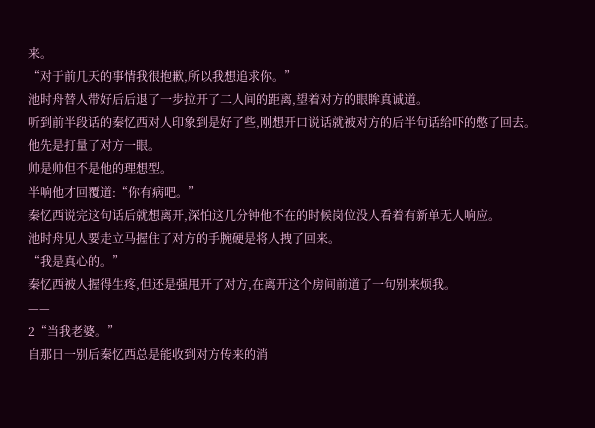来。
“对于前几天的事情我很抱歉,所以我想追求你。”
池时舟替人带好后后退了一步拉开了二人间的距离,望着对方的眼眸真诚道。
听到前半段话的秦忆西对人印象到是好了些,刚想开口说话就被对方的后半句话给吓的憋了回去。
他先是打量了对方一眼。
帅是帅但不是他的理想型。
半响他才回覆道:“你有病吧。”
秦忆西说完这句话后就想离开,深怕这几分钟他不在的时候岗位没人看着有新单无人响应。
池时舟见人要走立马握住了对方的手腕硬是将人拽了回来。
“我是真心的。”
秦忆西被人握得生疼,但还是强甩开了对方,在离开这个房间前道了一句别来烦我。
——
2“当我老婆。”
自那日一别后秦忆西总是能收到对方传来的消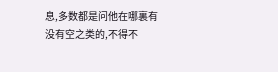息,多数都是问他在哪裏有没有空之类的,不得不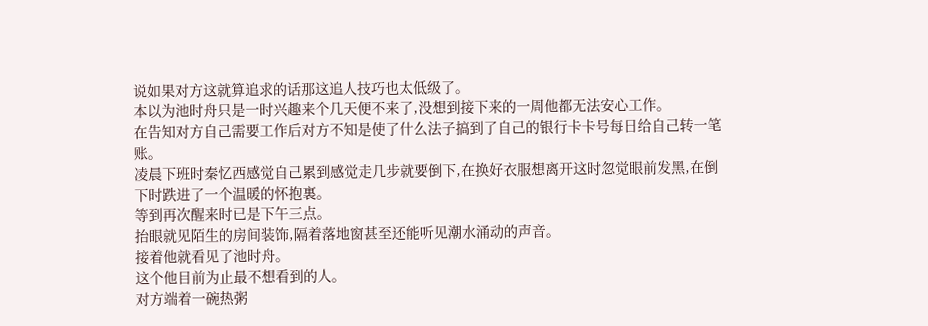说如果对方这就算追求的话那这追人技巧也太低级了。
本以为池时舟只是一时兴趣来个几天便不来了,没想到接下来的一周他都无法安心工作。
在告知对方自己需要工作后对方不知是使了什么法子搞到了自己的银行卡卡号每日给自己转一笔账。
凌晨下班时秦忆西感觉自己累到感觉走几步就要倒下,在换好衣服想离开这时忽觉眼前发黑,在倒下时跌进了一个温暖的怀抱裏。
等到再次醒来时已是下午三点。
抬眼就见陌生的房间装饰,隔着落地窗甚至还能听见潮水涌动的声音。
接着他就看见了池时舟。
这个他目前为止最不想看到的人。
对方端着一碗热粥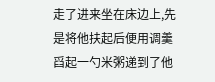走了进来坐在床边上,先是将他扶起后便用调羹舀起一勺米粥递到了他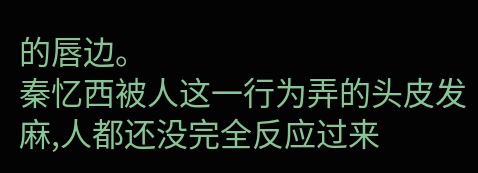的唇边。
秦忆西被人这一行为弄的头皮发麻,人都还没完全反应过来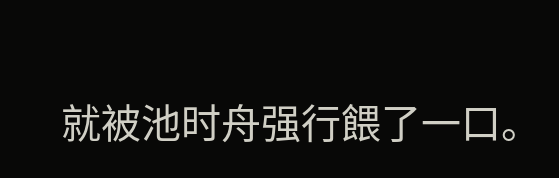就被池时舟强行餵了一口。